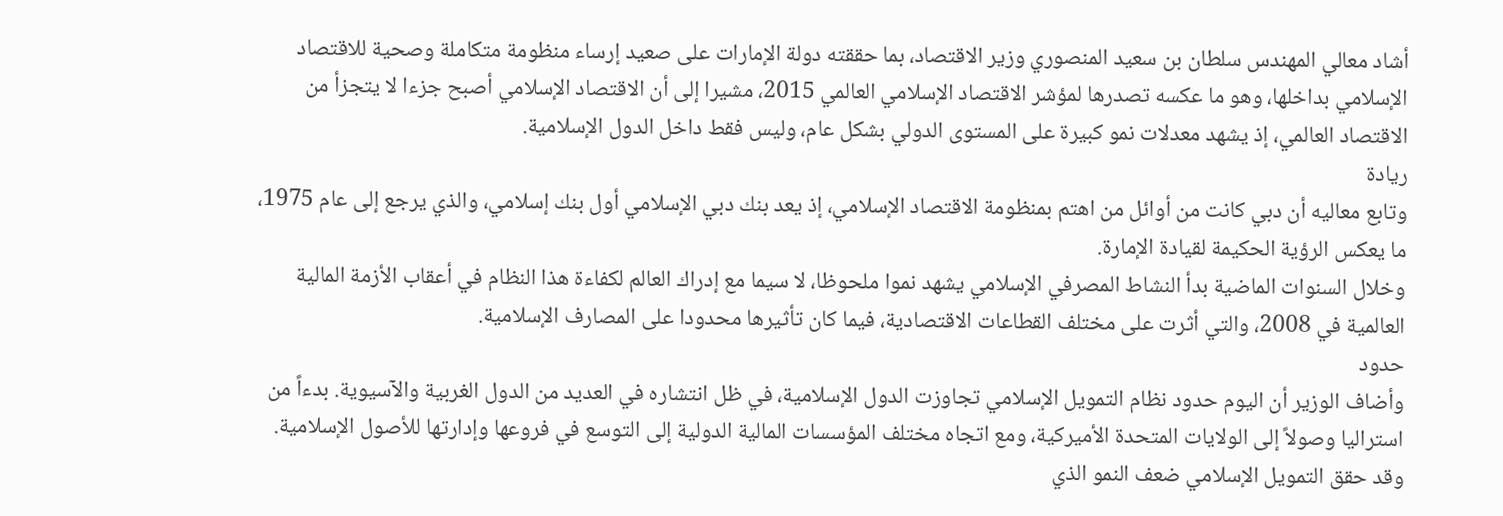أشاد معالي المهندس سلطان بن سعيد المنصوري وزير الاقتصاد، بما حققته دولة الإمارات على صعيد إرساء منظومة متكاملة وصحية للاقتصاد الإسلامي بداخلها، وهو ما عكسه تصدرها لمؤشر الاقتصاد الإسلامي العالمي 2015، مشيرا إلى أن الاقتصاد الإسلامي أصبح جزءا لا يتجزأ من الاقتصاد العالمي، إذ يشهد معدلات نمو كبيرة على المستوى الدولي بشكل عام، وليس فقط داخل الدول الإسلامية.
ريادة
وتابع معاليه أن دبي كانت من أوائل من اهتم بمنظومة الاقتصاد الإسلامي، إذ يعد بنك دبي الإسلامي أول بنك إسلامي، والذي يرجع إلى عام 1975، ما يعكس الرؤية الحكيمة لقيادة الإمارة.
وخلال السنوات الماضية بدأ النشاط المصرفي الإسلامي يشهد نموا ملحوظا، لا سيما مع إدراك العالم لكفاءة هذا النظام في أعقاب الأزمة المالية العالمية في 2008، والتي أثرت على مختلف القطاعات الاقتصادية، فيما كان تأثيرها محدودا على المصارف الإسلامية.
حدود
وأضاف الوزير أن اليوم حدود نظام التمويل الإسلامي تجاوزت الدول الإسلامية، في ظل انتشاره في العديد من الدول الغربية والآسيوية. بدءاً من استراليا وصولاً إلى الولايات المتحدة الأميركية، ومع اتجاه مختلف المؤسسات المالية الدولية إلى التوسع في فروعها وإدارتها للأصول الإسلامية.
وقد حقق التمويل الإسلامي ضعف النمو الذي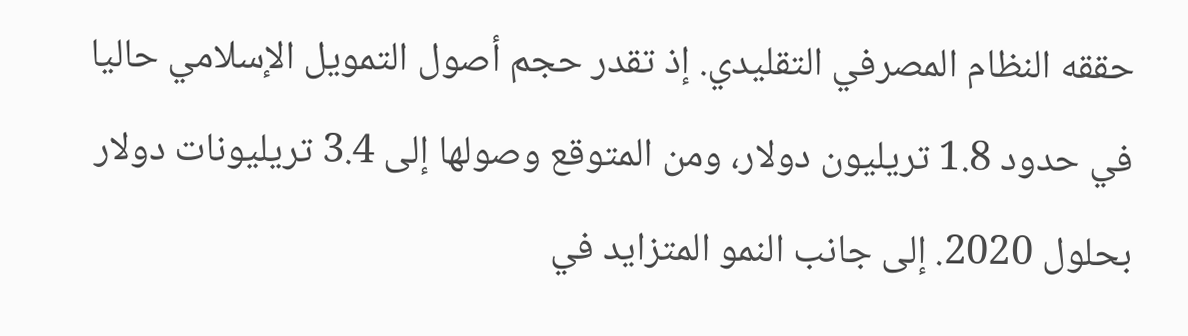حققه النظام المصرفي التقليدي. إذ تقدر حجم أصول التمويل الإسلامي حاليا في حدود 1.8 تريليون دولار، ومن المتوقع وصولها إلى 3.4 تريليونات دولار بحلول 2020. إلى جانب النمو المتزايد في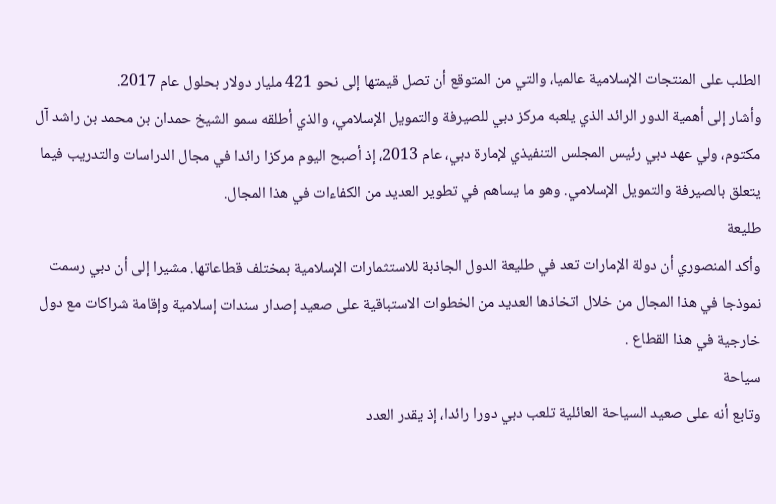الطلب على المنتجات الإسلامية عالميا، والتي من المتوقع أن تصل قيمتها إلى نحو 421 مليار دولار بحلول عام 2017.
وأشار إلى أهمية الدور الرائد الذي يلعبه مركز دبي للصيرفة والتمويل الإسلامي، والذي أطلقه سمو الشيخ حمدان بن محمد بن راشد آل مكتوم، ولي عهد دبي رئيس المجلس التنفيذي لإمارة دبي، عام 2013، إذ أصبح اليوم مركزا رائدا في مجال الدراسات والتدريب فيما يتعلق بالصيرفة والتمويل الإسلامي. وهو ما يساهم في تطوير العديد من الكفاءات في هذا المجال.
طليعة
وأكد المنصوري أن دولة الإمارات تعد في طليعة الدول الجاذبة للاستثمارات الإسلامية بمختلف قطاعاتها. مشيرا إلى أن دبي رسمت نموذجا في هذا المجال من خلال اتخاذها العديد من الخطوات الاستباقية على صعيد إصدار سندات إسلامية وإقامة شراكات مع دول خارجية في هذا القطاع .
سياحة
وتابع أنه على صعيد السياحة العائلية تلعب دبي دورا رائدا، إذ يقدر العدد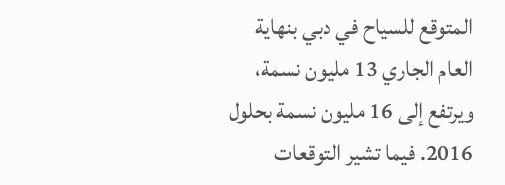المتوقع للسياح في دبي بنهاية العام الجاري 13 مليون نسمة، ويرتفع إلى 16 مليون نسمة بحلول 2016. فيما تشير التوقعات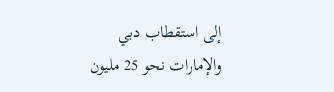إلى استقطاب دبي والإمارات نحو 25 مليون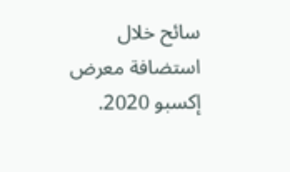سائح خلال استضافة معرض إكسبو 2020.